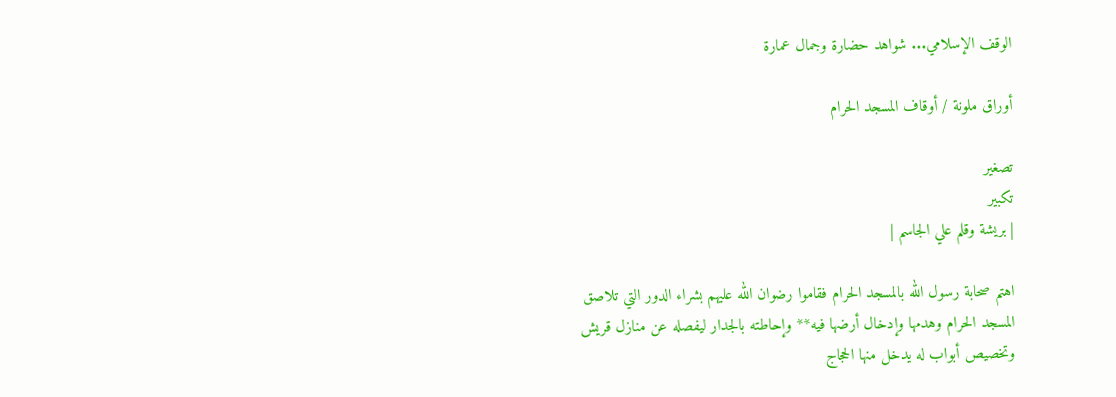الوقف الإسلامي... شواهد حضارة وجمال عمارة

أوراق ملونة / أوقاف المسجد الحرام

تصغير
تكبير
| بريشة وقلم علي الجاسم |

اهتم صحابة رسول الله بالمسجد الحرام فقاموا رضوان الله عليهم بشراء الدور التي تلاصق المسجد الحرام وهدمها وإدخال أرضها فيه** وإحاطته بالجدار ليفصله عن منازل قريش وتخصيص أبواب له يدخل منها الحجاج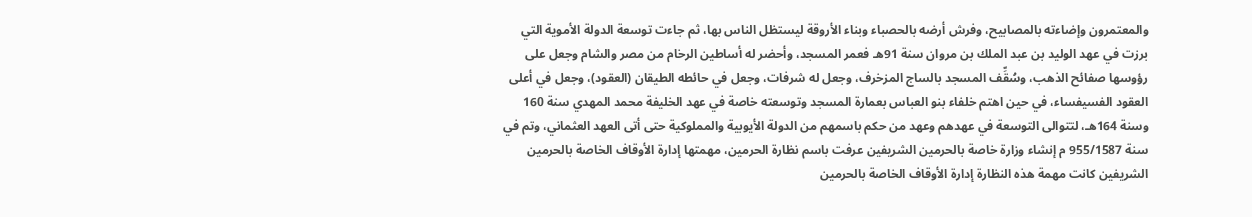والمعتمرون وإضاءته بالمصابيح، وفرش أرضه بالحصباء وبناء الأروقة ليستظل الناس بها، ثم جاءت توسعة الدولة الأموية التي برزت في عهد الوليد بن عبد الملك بن مروان سنة 91هـ فعمر المسجد، وأحضر له أساطين الرخام من مصر والشام وجعل على رؤوسها صفائح الذهب، وسُقِّف المسجد بالساج المزخرف، وجعل له شرفات، وجعل في حائطه الطيقان (العقود)، وجعل في أعلى العقود الفسيفساء، في حين اهتم خلفاء بنو العباس بعمارة المسجد وتوسعته خاصة في عهد الخليفة محمد المهدي سنة 160 وسنة 164هـ، لتتوالى التوسعة في عهدهم وعهد من حكم باسمهم من الدولة الأيوبية والمملوكية حتى أتى العهد العثماني، وتم في سنة 955/1587 م إنشاء وزارة خاصة بالحرمين الشريفين عرفت باسم نظارة الحرمين، مهمتها إدارة الأوقاف الخاصة بالحرمين الشريفين كانت مهمة هذه النظارة إدارة الأوقاف الخاصة بالحرمين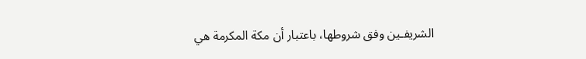الشريفـين وفق شروطها، باعتبار أن مكة المكرمة هي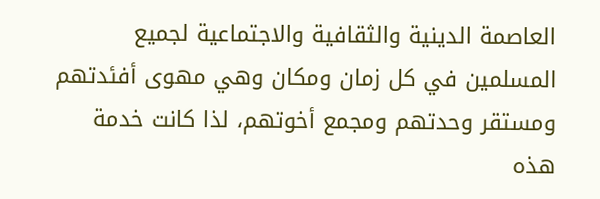العاصمة الدينية والثقافية والاجتماعية لجميع المسلمين في كل زمان ومكان وهي مهوى أفئدتهم ومستقر وحدتهم ومجمع أخوتهم، لذا كانت خدمة هذه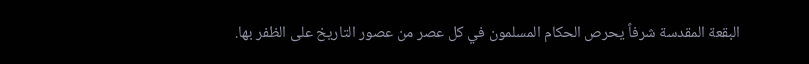البقعة المقدسة شرفاً يحرص الحكام المسلمون في كل عصر من عصور التاريخ على الظفر بها.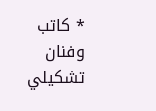* كاتب وفنان تشكيلي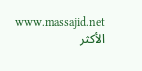www.massajid.net
الأكثر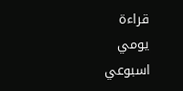قراءة
يومي
اسبوعي